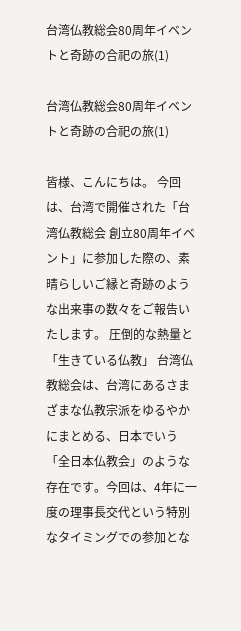台湾仏教総会80周年イベントと奇跡の合祀の旅(1)

台湾仏教総会80周年イベントと奇跡の合祀の旅(1)

皆様、こんにちは。 今回は、台湾で開催された「台湾仏教総会 創立80周年イベント」に参加した際の、素晴らしいご縁と奇跡のような出来事の数々をご報告いたします。 圧倒的な熱量と「生きている仏教」 台湾仏教総会は、台湾にあるさまざまな仏教宗派をゆるやかにまとめる、日本でいう「全日本仏教会」のような存在です。今回は、4年に一度の理事長交代という特別なタイミングでの参加とな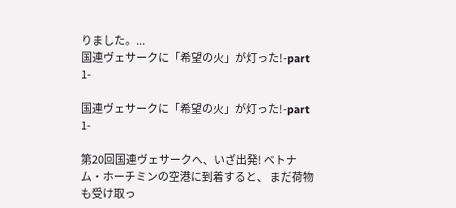りました。...
国連ヴェサークに「希望の火」が灯った!-part 1-

国連ヴェサークに「希望の火」が灯った!-part 1-

第20回国連ヴェサークへ、いざ出発! ベトナム・ホーチミンの空港に到着すると、 まだ荷物も受け取っ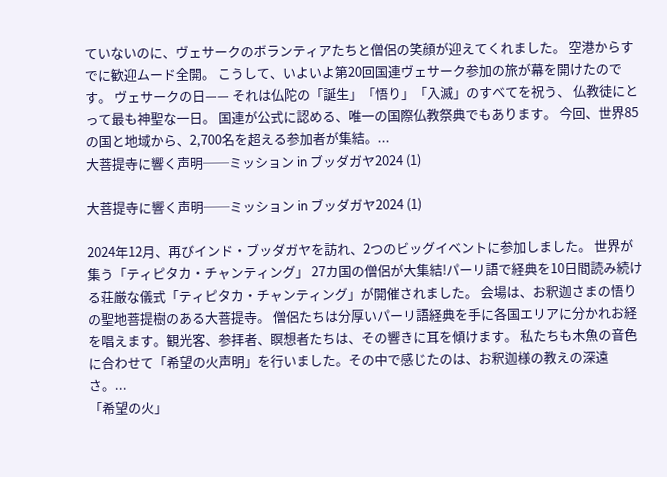ていないのに、ヴェサークのボランティアたちと僧侶の笑顔が迎えてくれました。 空港からすでに歓迎ムード全開。 こうして、いよいよ第20回国連ヴェサーク参加の旅が幕を開けたのです。 ヴェサークの日—— それは仏陀の「誕生」「悟り」「入滅」のすべてを祝う、 仏教徒にとって最も神聖な一日。 国連が公式に認める、唯一の国際仏教祭典でもあります。 今回、世界85の国と地域から、2,700名を超える参加者が集結。...
大菩提寺に響く声明──ミッション in ブッダガヤ2024 (1)

大菩提寺に響く声明──ミッション in ブッダガヤ2024 (1)

2024年12月、再びインド・ブッダガヤを訪れ、2つのビッグイベントに参加しました。 世界が集う「ティピタカ・チャンティング」 27カ国の僧侶が大集結!パーリ語で経典を10日間読み続ける荘厳な儀式「ティピタカ・チャンティング」が開催されました。 会場は、お釈迦さまの悟りの聖地菩提樹のある大菩提寺。 僧侶たちは分厚いパーリ語経典を手に各国エリアに分かれお経を唱えます。観光客、参拝者、瞑想者たちは、その響きに耳を傾けます。 私たちも木魚の音色に合わせて「希望の火声明」を行いました。その中で感じたのは、お釈迦様の教えの深遠さ。...
「希望の火」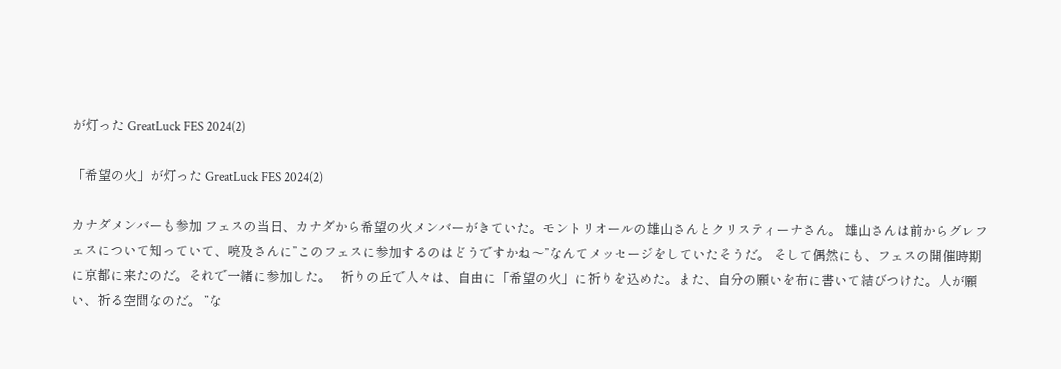が灯った GreatLuck FES 2024(2)

「希望の火」が灯った GreatLuck FES 2024(2)

カナダメンバーも参加 フェスの当日、カナダから希望の火メンバーがきていた。モントリオールの雄山さんとクリスティーナさん。 雄山さんは前からグレフェスについて知っていて、喨及さんに”このフェスに参加するのはどうですかね〜”なんてメッセージをしていたそうだ。 そして偶然にも、フェスの開催時期に京都に来たのだ。それで一緒に参加した。   祈りの丘で人々は、自由に「希望の火」に祈りを込めた。また、自分の願いを布に書いて結びつけた。人が願い、祈る空間なのだ。 ”な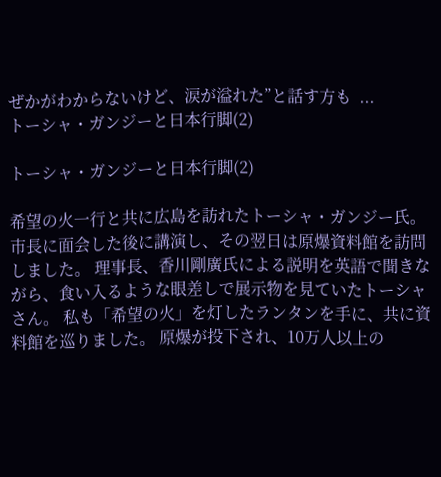ぜかがわからないけど、涙が溢れた”と話す方も  ...
トーシャ・ガンジーと日本行脚(2)

トーシャ・ガンジーと日本行脚(2)

希望の火一行と共に広島を訪れたトーシャ・ガンジー氏。市長に面会した後に講演し、その翌日は原爆資料館を訪問しました。 理事長、香川剛廣氏による説明を英語で聞きながら、食い入るような眼差しで展示物を見ていたトーシャさん。 私も「希望の火」を灯したランタンを手に、共に資料館を巡りました。 原爆が投下され、10万人以上の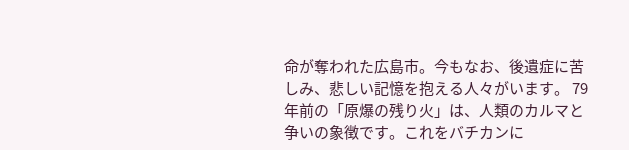命が奪われた広島市。今もなお、後遺症に苦しみ、悲しい記憶を抱える人々がいます。 79年前の「原爆の残り火」は、人類のカルマと争いの象徴です。これをバチカンに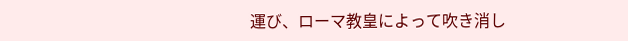運び、ローマ教皇によって吹き消し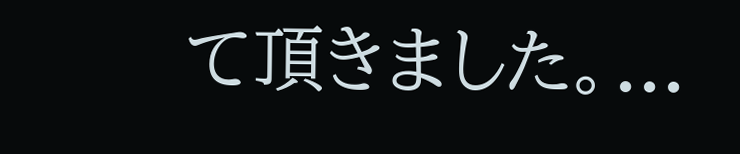て頂きました。...